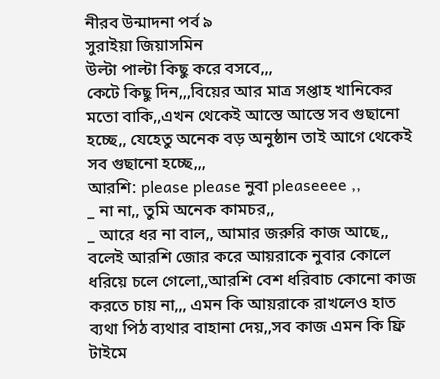নীরব উন্মাদনা পর্ব ৯
সুরাইয়া জিয়াসমিন
উল্টা পাল্টা কিছু করে বসবে,,,
কেটে কিছু দিন,,,বিয়ের আর মাত্র সপ্তাহ খানিকের মতো বাকি,,এখন থেকেই আস্তে আস্তে সব গুছানো হচ্ছে,, যেহেতু অনেক বড় অনুষ্ঠান তাই আগে থেকেই সব গুছানো হচ্ছে,,,
আরশি: please please নুবা pleaseeee ,,
_ না না,, তুমি অনেক কামচর,,
_ আরে ধর না বাল,, আমার জরুরি কাজ আছে,,
বলেই আরশি জোর করে আয়রাকে নুবার কোলে ধরিয়ে চলে গেলো,,আরশি বেশ ধরিবাচ কোনো কাজ করতে চায় না,,, এমন কি আয়রাকে রাখলেও হাত ব্যথা পিঠ ব্যথার বাহানা দেয়,,সব কাজ এমন কি ফ্রি টাইমে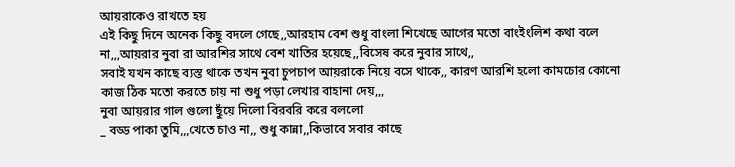আয়রাকেও রাখতে হয়
এই কিছু দিনে অনেক কিছু বদলে গেছে,,আরহাম বেশ শুধু বাংলা শিখেছে আগের মতো বাংইংলিশ কথা বলে না,,,আয়রার নুবা রা আরশির সাথে বেশ খাতির হয়েছে,,বিসেষ করে নুবার সাথে,,
সবাই যখন কাছে ব্যস্ত থাকে তখন নুবা চুপচাপ আয়রাকে নিয়ে বসে থাকে,, কারণ আরশি হলো কামচোর কোনো কাজ ঠিক মতো করতে চায় না শুধু পড়া লেখার বাহানা দেয়,,,
নুবা আয়রার গাল গুলো ছুঁয়ে দিলো বিরবরি করে বললো
_ বড্ড পাকা তুমি,,,খেতে চাও না,, শুধু কান্না,,কিভাবে সবার কাছে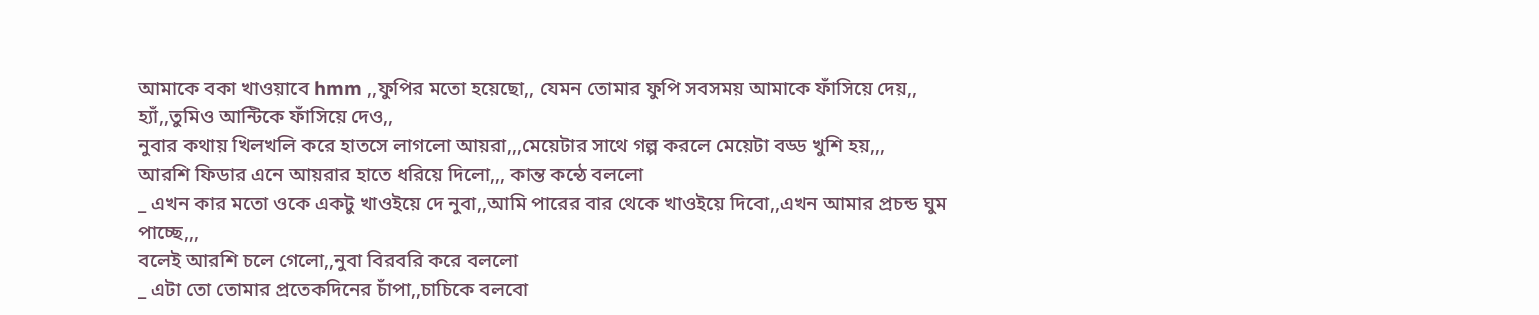আমাকে বকা খাওয়াবে hmm ,,ফুপির মতো হয়েছো,, যেমন তোমার ফুপি সবসময় আমাকে ফাঁসিয়ে দেয়,, হ্যাঁ,,তুমিও আন্টিকে ফাঁসিয়ে দেও,,
নুবার কথায় খিলখলি করে হাতসে লাগলো আয়রা,,,মেয়েটার সাথে গল্প করলে মেয়েটা বড্ড খুশি হয়,,,
আরশি ফিডার এনে আয়রার হাতে ধরিয়ে দিলো,,, কান্ত কন্ঠে বললো
_ এখন কার মতো ওকে একটু খাওইয়ে দে নুবা,,আমি পারের বার থেকে খাওইয়ে দিবো,,এখন আমার প্রচন্ড ঘুম পাচ্ছে,,,
বলেই আরশি চলে গেলো,,নুবা বিরবরি করে বললো
_ এটা তো তোমার প্রতেকদিনের চাঁপা,,চাচিকে বলবো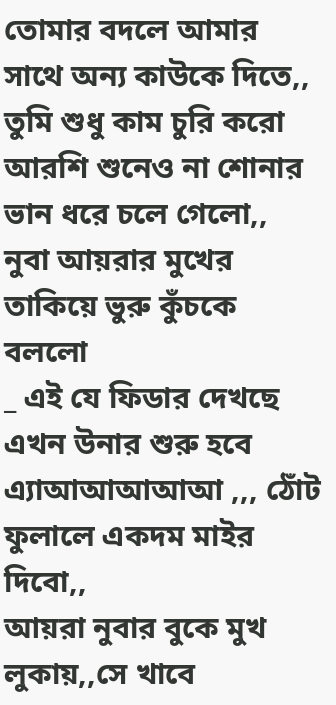তোমার বদলে আমার সাথে অন্য কাউকে দিতে,, তুমি শুধু কাম চুরি করো
আরশি শুনেও না শোনার ভান ধরে চলে গেলো,,
নুবা আয়রার মুখের তাকিয়ে ভুরু কুঁচকে বললো
_ এই যে ফিডার দেখছে এখন উনার শুরু হবে এ্যাআআআআআ ,,, ঠোঁট ফুলালে একদম মাইর দিবো,,
আয়রা নুবার বুকে মুখ লুকায়,,সে খাবে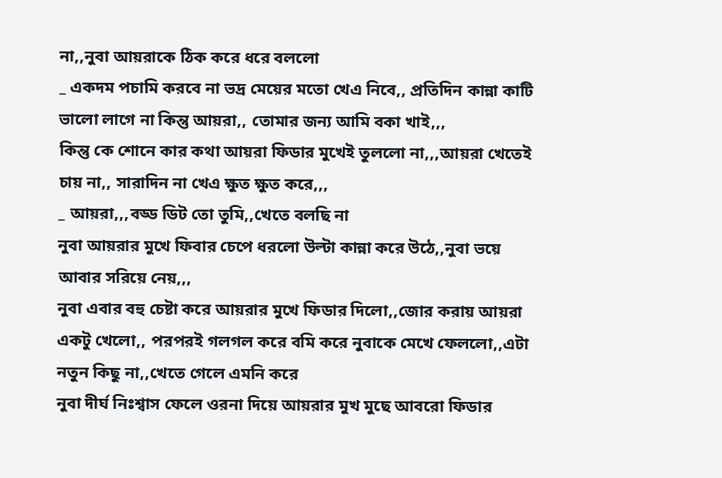না,,নুবা আয়রাকে ঠিক করে ধরে বললো
_ একদম পচামি করবে না ভদ্র মেয়ের মতো খেএ নিবে,, প্রতিদিন কান্না কাটি ভালো লাগে না কিন্তু আয়রা,, তোমার জন্য আমি বকা খাই,,,
কিন্তু কে শোনে কার কথা আয়রা ফিডার মুখেই তুললো না,,,আয়রা খেতেই চায় না,, সারাদিন না খেএ ক্ষুত ক্ষুত করে,,,
_ আয়রা,,,বড্ড ডিট তো তুমি,,খেতে বলছি না
নুবা আয়রার মুখে ফিবার চেপে ধরলো উল্টা কান্না করে উঠে,,নুবা ভয়ে আবার সরিয়ে নেয়,,,
নুবা এবার বহু চেষ্টা করে আয়রার মুখে ফিডার দিলো,,জোর করায় আয়রা একটু খেলো,, পরপরই গলগল করে বমি করে নুবাকে মেখে ফেললো,,এটা নতুন কিছু না,,খেতে গেলে এমনি করে
নুবা দীর্ঘ নিঃশ্বাস ফেলে ওরনা দিয়ে আয়রার মুখ মুছে আবরো ফিডার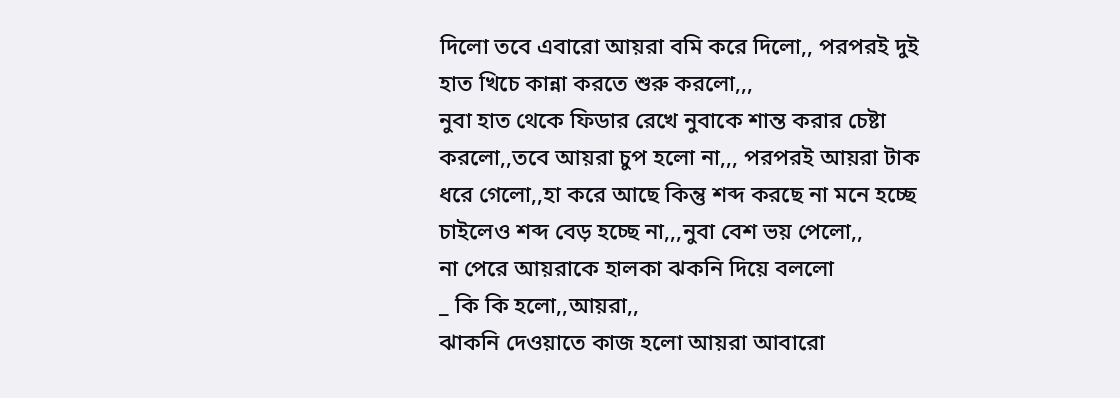দিলো তবে এবারো আয়রা বমি করে দিলো,, পরপরই দুই হাত খিচে কান্না করতে শুরু করলো,,,
নুবা হাত থেকে ফিডার রেখে নুবাকে শান্ত করার চেষ্টা করলো,,তবে আয়রা চুপ হলো না,,, পরপরই আয়রা টাক ধরে গেলো,,হা করে আছে কিন্তু শব্দ করছে না মনে হচ্ছে চাইলেও শব্দ বেড় হচ্ছে না,,,নুবা বেশ ভয় পেলো,,
না পেরে আয়রাকে হালকা ঝকনি দিয়ে বললো
_ কি কি হলো,,আয়রা,,
ঝাকনি দেওয়াতে কাজ হলো আয়রা আবারো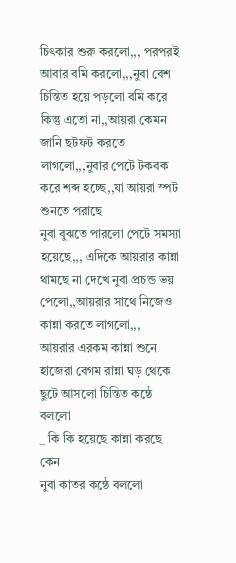চিৎকার শুরু করলো,,, পরপরই আবার বমি করলো,,,নুবা বেশ চিন্তিত হয়ে পড়লো বমি করে কিন্তু এতো না,,আয়রা কেমন জানি ছটফট করতে লাগলো,,,নুবার পেটে টকবক করে শব্দ হচ্ছে,,যা আয়রা স্পট শুনতে পরাছে
নুবা বুঝতে পারলো পেটে সমস্যা হয়েছে,,, এদিকে আয়রার কান্না থামছে না দেখে নুবা প্রচন্ড ভয় পেলো,,আয়রার সাথে নিজেও কান্না করতে লাগলো,,,
আয়রার এরকম কান্না শুনে হাজেরা বেগম রান্না ঘড় থেকে ছুটে আসলো চিন্তিত কন্ঠে বললো
_ কি কি হয়েছে কান্না করছে কেন
নুবা কাতর কন্ঠে বললো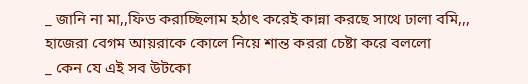_ জানি না মা,,ফিড করাচ্ছিলাম হঠাৎ করেই কান্না করছে সাথে ঢালা বমি,,,
হাজেরা বেগম আয়রাকে কোলে নিয়ে শান্ত কররা চেষ্টা করে বললো
_ কেন যে এই সব উটকো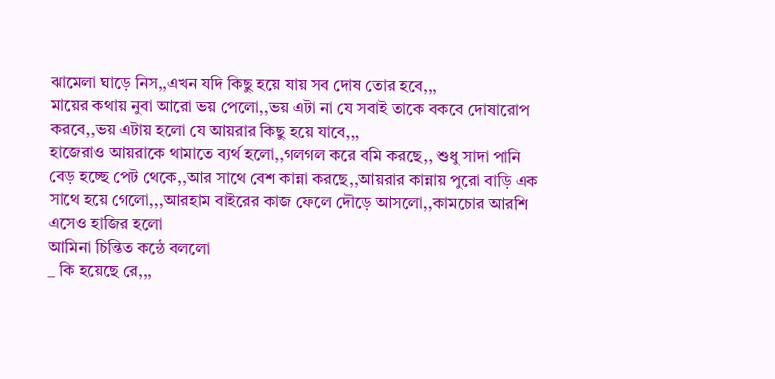ঝামেলা ঘাড়ে নিস,,এখন যদি কিছু হয়ে যায় সব দোষ তোর হবে,,,
মায়ের কথায় নুবা আরো ভয় পেলো,,ভয় এটা না যে সবাই তাকে বকবে দোষারোপ করবে,,ভয় এটায় হলো যে আয়রার কিছু হয়ে যাবে,,,
হাজেরাও আয়রাকে থামাতে ব্যর্থ হলো,,গলগল করে বমি করছে,, শুধু সাদা পানি বেড় হচ্ছে পেট থেকে,,আর সাথে বেশ কান্না করছে,,আয়রার কান্নায় পুরো বাড়ি এক সাথে হয়ে গেলো,,,আরহাম বাইরের কাজ ফেলে দৌড়ে আসলো,,কামচোর আরশি এসেও হাজির হলো
আমিনা চিন্তিত কন্ঠে বললো
_ কি হয়েছে রে,,,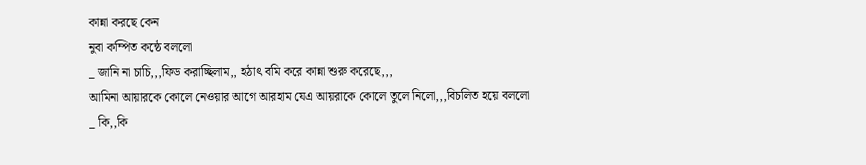কান্না করছে কেন
নুবা কম্পিত কন্ঠে বললো
_ জানি না চাচি,,,ফিড করাচ্ছিলাম,, হঠাৎ বমি করে কান্না শুরু করেছে,,,
আমিনা আয়ারকে কোলে নেওয়ার আগে আরহাম যেএ আয়রাকে কোলে তুলে নিলো,,,বিচলিত হয়ে বললো
_ কি,,কি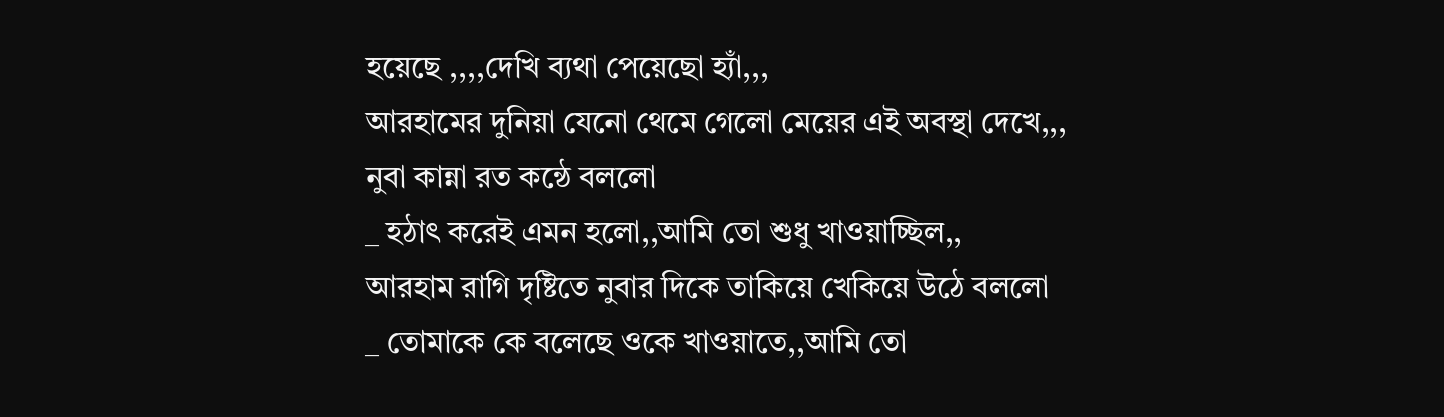হয়েছে ,,,,দেখি ব্যথা পেয়েছো হ্যাঁ,,,
আরহামের দুনিয়া যেনো থেমে গেলো মেয়ের এই অবস্থা দেখে,,,
নুবা কান্না রত কন্ঠে বললো
_ হঠাৎ করেই এমন হলো,,আমি তো শুধু খাওয়াচ্ছিল,,
আরহাম রাগি দৃষ্টিতে নুবার দিকে তাকিয়ে খেকিয়ে উঠে বললো
_ তোমাকে কে বলেছে ওকে খাওয়াতে,,আমি তো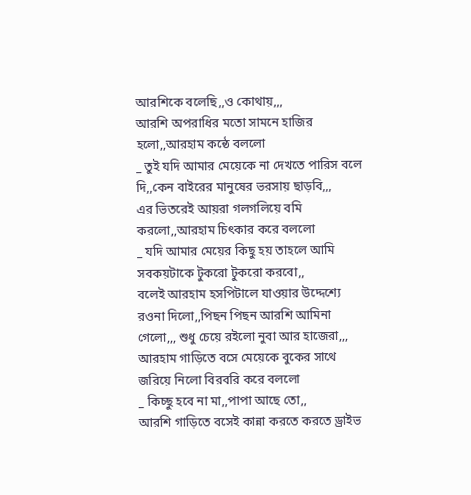আরশিকে বলেছি,,ও কোথায়,,,
আরশি অপরাধির মতো সামনে হাজির হলো,,আরহাম কন্ঠে বললো
_ তুই যদি আমার মেয়েকে না দেখতে পারিস বলে দি,,কেন বাইরের মানুষের ভরসায় ছাড়বি,,,
এর ভিতরেই আয়রা গলগলিয়ে বমি করলো,,আরহাম চিৎকার করে বললো
_ যদি আমার মেয়ের কিছু হয় তাহলে আমি সবকয়টাকে টুকরো টুকরো করবো,,
বলেই আরহাম হসপিটালে যাওয়ার উদ্দেশ্যে রওনা দিলো,,পিছন পিছন আরশি আমিনা গেলো,,, শুধু চেয়ে রইলো নুবা আর হাজেরা,,,
আরহাম গাড়িতে বসে মেয়েকে বুকের সাথে জরিয়ে নিলো বিরবরি করে বললো
_ কিচ্ছু হবে না মা,,পাপা আছে তো,,
আরশি গাড়িতে বসেই কান্না করতে করতে ড্রাইভ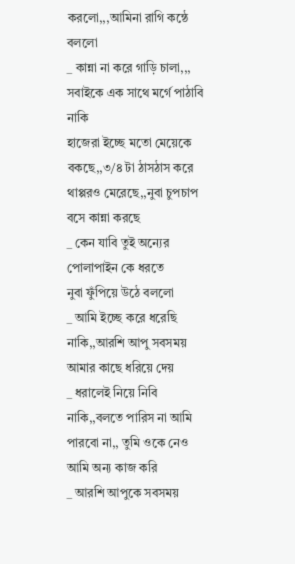করলো,,,আমিনা রাগি কন্ঠে বললো
_ কান্না না করে গাড়ি চালা,,, সবাইকে এক সাথে মর্গে পাঠাবি নাকি
হাজেরা ইচ্ছে মতো মেয়েকে বকছে,,৩/৪ টা ঠাসঠাস করে থাপ্পরও মেরেছে,,নুবা চুপচাপ বসে কান্না করছে
_ কেন যাবি তুই অন্যের পোলাপাইন কে ধরতে
নুবা ফুঁপিয়ে উঠে বললো
_ আমি ইচ্ছে করে ধরেছি নাকি,,আরশি আপু সবসময় আমার কাছে ধরিয়ে দেয়
_ ধরালেই নিয়ে নিবি নাকি,,বলতে পারিস না আমি পারবো না,, তুমি ওকে নেও আমি অন্য কাজ করি
_ আরশি আপুকে সবসময়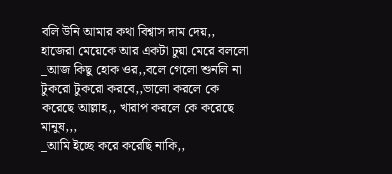বলি উনি আমার কথা বিশ্বাস দাম দেয়,,
হাজেরা মেয়েকে আর একটা ঢুয়া মেরে বললো
_আজ কিছু হোক ওর,,বলে গেলো শুনলি না টুকরো টুকরো করবে,,ভালো করলে কে করেছে আল্লাহ,, খারাপ করলে কে করেছে মানুষ,,,
_আমি ইচ্ছে করে করেছি নাকি,,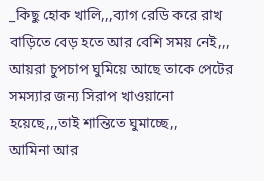_কিছু হোক খালি,,,ব্যাগ রেডি করে রাখ বাড়িতে বেড় হতে আর বেশি সময় নেই,,,
আয়রা চুপচাপ ঘুমিয়ে আছে তাকে পেটের সমস্যার জন্য সিরাপ খাওয়ানো হয়েছে,,,তাই শান্তিতে ঘুমাচ্ছে,,
আমিনা আর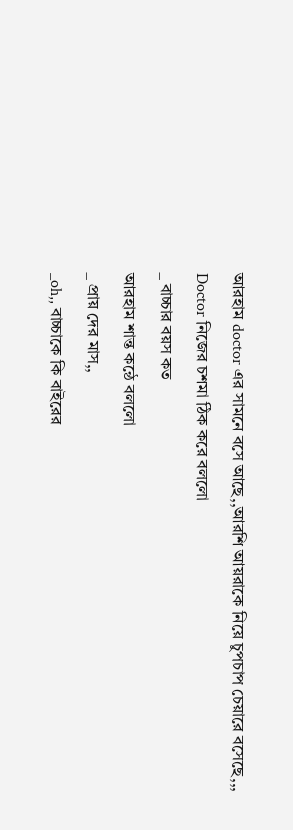আরহাম doctor এর সামনে বসে আছে,,আরশি আয়রাকে নিয়ে চুপচাপ চেয়ারে বসেছে,,,
Doctor নিজের চশমা ঠিক করে বললো
_ বাচ্চার বয়স কত
আরহাম শান্ত কন্ঠে বললো
_ প্রায় দের মাস,,
_oh,, বাচ্চাকে কি বাইরের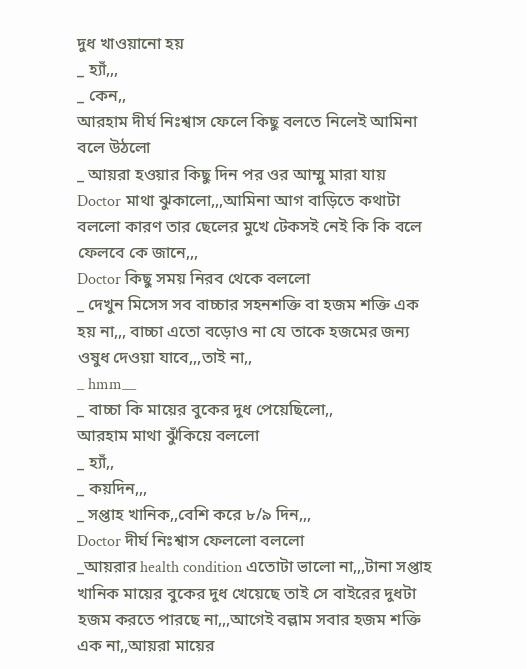দুধ খাওয়ানো হয়
_ হ্যাঁ,,,
_ কেন,,
আরহাম দীর্ঘ নিঃশ্বাস ফেলে কিছু বলতে নিলেই আমিনা বলে উঠলো
_ আয়রা হওয়ার কিছু দিন পর ওর আম্মু মারা যায়
Doctor মাথা ঝুকালো,,,আমিনা আগ বাড়িতে কথাটা বললো কারণ তার ছেলের মুখে টেকসই নেই কি কি বলে ফেলবে কে জানে,,,
Doctor কিছু সময় নিরব থেকে বললো
_ দেখুন মিসেস সব বাচ্চার সহনশক্তি বা হজম শক্তি এক হয় না,,, বাচ্চা এতো বড়োও না যে তাকে হজমের জন্য ওষুধ দেওয়া যাবে,,,তাই না,,
_ hmm__
_ বাচ্চা কি মায়ের বুকের দুধ পেয়েছিলো,,
আরহাম মাথা ঝুঁকিয়ে বললো
_ হ্যাঁ,,
_ কয়দিন,,,
_ সপ্তাহ খানিক,,বেশি করে ৮/৯ দিন,,,
Doctor দীর্ঘ নিঃশ্বাস ফেললো বললো
_আয়রার health condition এতোটা ভালো না,,,টানা সপ্তাহ খানিক মায়ের বুকের দুধ খেয়েছে তাই সে বাইরের দুধটা হজম করতে পারছে না,,,আগেই বল্লাম সবার হজম শক্তি এক না,,আয়রা মায়ের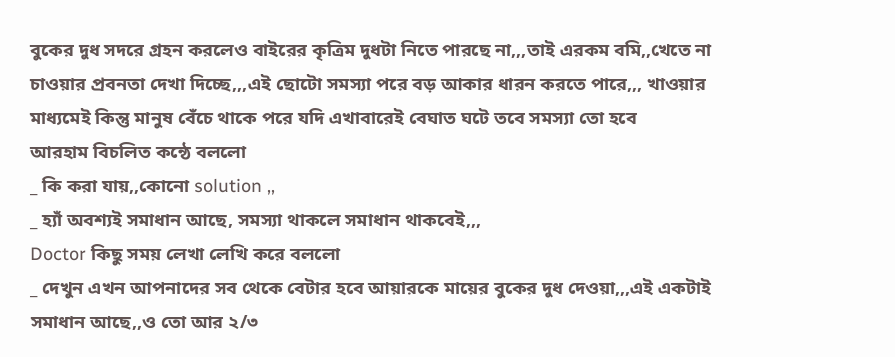বুকের দুধ সদরে গ্ৰহন করলেও বাইরের কৃত্রিম দুধটা নিতে পারছে না,,,তাই এরকম বমি,,খেতে না চাওয়ার প্রবনতা দেখা দিচ্ছে,,,এই ছোটো সমস্যা পরে বড় আকার ধারন করতে পারে,,, খাওয়ার মাধ্যমেই কিন্তু মানুষ বেঁচে থাকে পরে যদি এখাবারেই বেঘাত ঘটে তবে সমস্যা তো হবে
আরহাম বিচলিত কন্ঠে বললো
_ কি করা যায়,,কোনো solution ,,
_ হ্যাঁ অবশ্যই সমাধান আছে, সমস্যা থাকলে সমাধান থাকবেই,,,
Doctor কিছু সময় লেখা লেখি করে বললো
_ দেখুন এখন আপনাদের সব থেকে বেটার হবে আয়ারকে মায়ের বুকের দুধ দেওয়া,,,এই একটাই সমাধান আছে,,ও তো আর ২/৩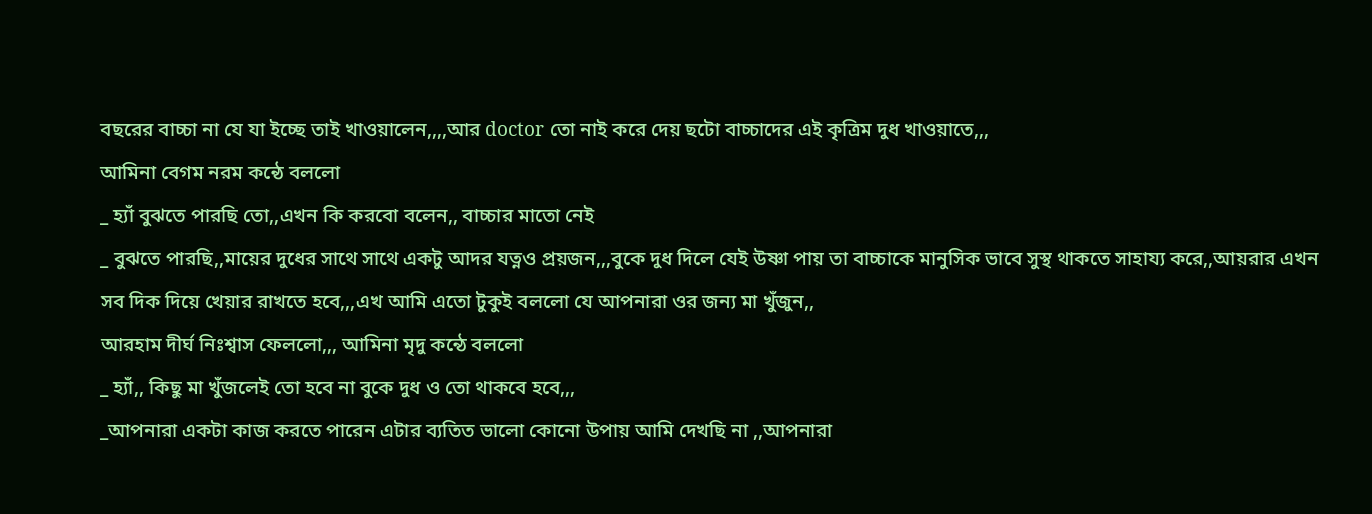বছরের বাচ্চা না যে যা ইচ্ছে তাই খাওয়ালেন,,,,আর doctor তো নাই করে দেয় ছটো বাচ্চাদের এই কৃত্রিম দুধ খাওয়াতে,,,
আমিনা বেগম নরম কন্ঠে বললো
_ হ্যাঁ বুঝতে পারছি তো,,এখন কি করবো বলেন,, বাচ্চার মাতো নেই
_ বুঝতে পারছি,,মায়ের দুধের সাথে সাথে একটু আদর যত্নও প্রয়জন,,,বুকে দুধ দিলে যেই উষ্ণা পায় তা বাচ্চাকে মানুসিক ভাবে সুস্থ থাকতে সাহায্য করে,,আয়রার এখন সব দিক দিয়ে খেয়ার রাখতে হবে,,,এখ আমি এতো টুকুই বললো যে আপনারা ওর জন্য মা খুঁজুন,,
আরহাম দীর্ঘ নিঃশ্বাস ফেললো,,, আমিনা মৃদু কন্ঠে বললো
_ হ্যাঁ,, কিছু মা খুঁজলেই তো হবে না বুকে দুধ ও তো থাকবে হবে,,,
_আপনারা একটা কাজ করতে পারেন এটার ব্যতিত ভালো কোনো উপায় আমি দেখছি না ,,আপনারা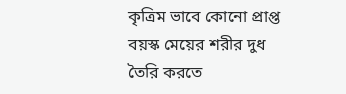কৃত্রিম ভাবে কোনো প্রাপ্ত বয়স্ক মেয়ের শরীর দুধ তৈরি করতে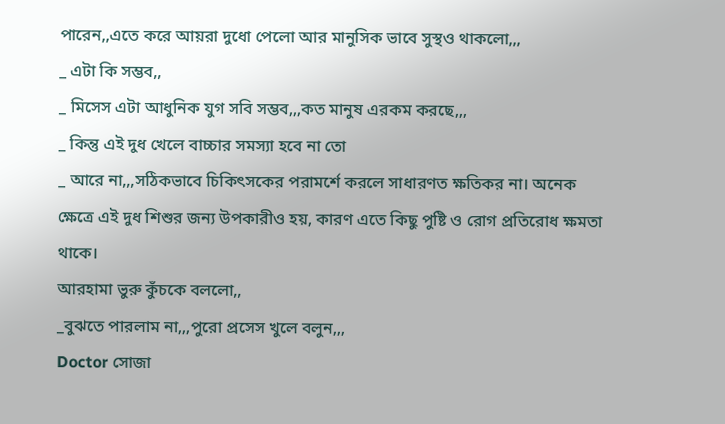পারেন,,এতে করে আয়রা দুধো পেলো আর মানুসিক ভাবে সুস্থও থাকলো,,,
_ এটা কি সম্ভব,,
_ মিসেস এটা আধুনিক যুগ সবি সম্ভব,,,কত মানুষ এরকম করছে,,,
_ কিন্তু এই দুধ খেলে বাচ্চার সমস্যা হবে না তো
_ আরে না,,,সঠিকভাবে চিকিৎসকের পরামর্শে করলে সাধারণত ক্ষতিকর না। অনেক ক্ষেত্রে এই দুধ শিশুর জন্য উপকারীও হয়, কারণ এতে কিছু পুষ্টি ও রোগ প্রতিরোধ ক্ষমতা থাকে।
আরহামা ভুরু কুঁচকে বললো,,
_বুঝতে পারলাম না,,,পুরো প্রসেস খুলে বলুন,,,
Doctor সোজা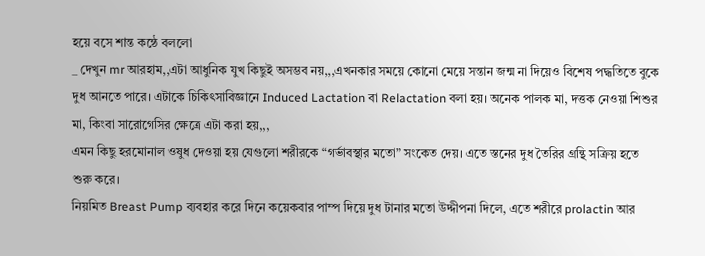হয়ে বসে শান্ত কন্ঠে বললো
_ দেখুন mr আরহাম,,এটা আধুনিক যুখ কিছুই অসম্ভব নয়,,,এখনকার সময়ে কোনো মেয়ে সন্তান জন্ম না দিয়েও বিশেষ পদ্ধতিতে বুকে দুধ আনতে পারে। এটাকে চিকিৎসাবিজ্ঞানে Induced Lactation বা Relactation বলা হয়। অনেক পালক মা, দত্তক নেওয়া শিশুর মা, কিংবা সারোগেসির ক্ষেত্রে এটা করা হয়,,,
এমন কিছু হরমোনাল ওষুধ দেওয়া হয় যেগুলো শরীরকে “গর্ভাবস্থার মতো” সংকেত দেয়। এতে স্তনের দুধ তৈরির গ্রন্থি সক্রিয় হতে শুরু করে।
নিয়মিত Breast Pump ব্যবহার করে দিনে কয়েকবার পাম্প দিয়ে দুধ টানার মতো উদ্দীপনা দিলে, এতে শরীরে prolactin আর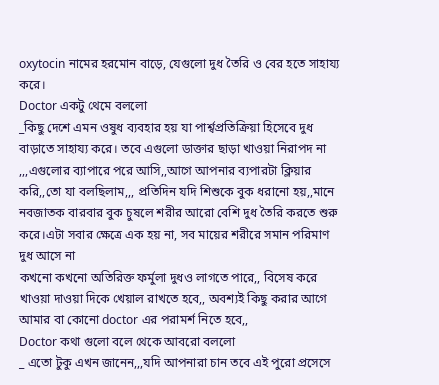oxytocin নামের হরমোন বাড়ে, যেগুলো দুধ তৈরি ও বের হতে সাহায্য করে।
Doctor একটু থেমে বললো
_কিছু দেশে এমন ওষুধ ব্যবহার হয় যা পার্শ্বপ্রতিক্রিয়া হিসেবে দুধ বাড়াতে সাহায্য করে। তবে এগুলো ডাক্তার ছাড়া খাওয়া নিরাপদ না ,,,এগুলোর ব্যাপারে পরে আসি,,আগে আপনার ব্যপারটা ক্লিয়ার করি,,তো যা বলছিলাম,,, প্রতিদিন যদি শিশুকে বুক ধরানো হয়,,মানে নবজাতক বারবার বুক চুষলে শরীর আরো বেশি দুধ তৈরি করতে শুরু করে।এটা সবার ক্ষেত্রে এক হয় না, সব মায়ের শরীরে সমান পরিমাণ দুধ আসে না
কখনো কখনো অতিরিক্ত ফর্মুলা দুধও লাগতে পারে,, বিসেষ করে খাওয়া দাওয়া দিকে খেয়াল রাখতে হবে,, অবশ্যই কিছু করার আগে আমার বা কোনো doctor এর পরামর্শ নিতে হবে,,
Doctor কথা গুলো বলে থেকে আবরো বললো
_ এতো টুকু এখন জানেন,,,যদি আপনারা চান তবে এই পুরো প্রসেসে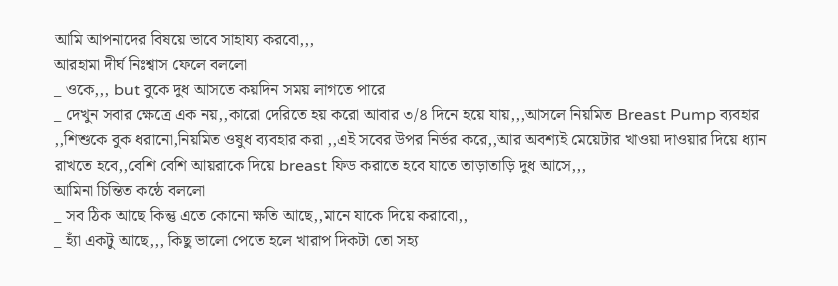আমি আপনাদের বিষয়ে ভাবে সাহায্য করবো,,,
আরহামা দীর্ঘ নিঃশ্বাস ফেলে বললো
_ ওকে,,, but বুকে দুধ আসতে কয়দিন সময় লাগতে পারে
_ দেখুন সবার ক্ষেত্রে এক নয়,,কারো দেরিতে হয় করো আবার ৩/৪ দিনে হয়ে যায়,,,আসলে নিয়মিত Breast Pump ব্যবহার ,,শিশুকে বুক ধরানো,নিয়মিত ওষুধ ব্যবহার করা ,,এই সবের উপর নির্ভর করে,,আর অবশ্যই মেয়েটার খাওয়া দাওয়ার দিয়ে ধ্যান রাখতে হবে,,বেশি বেশি আয়রাকে দিয়ে breast ফিড করাতে হবে যাতে তাড়াতাড়ি দুধ আসে,,,
আমিনা চিন্তিত কন্ঠে বললো
_ সব ঠিক আছে কিন্তু এতে কোনো ক্ষতি আছে,,মানে যাকে দিয়ে করাবো,,
_ হ্যাঁ একটু আছে,,, কিছু ভালো পেতে হলে খারাপ দিকটা তো সহ্য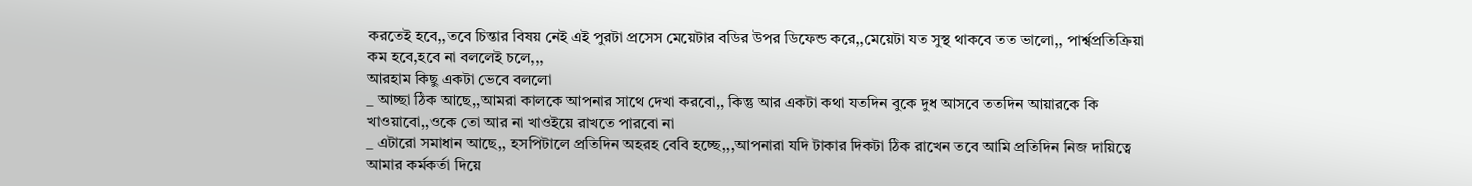করতেই হবে,,তবে চিন্তার বিষয় নেই এই পুরটা প্রসেস মেয়েটার বডির উপর ডিফেন্ড করে,,মেয়েটা যত সুস্থ থাকবে তত ভালো,, পার্শ্বপ্রতিক্রিয়া কম হবে,হবে না বললেই চলে,,,
আরহাম কিছু একটা ভেবে বললো
_ আচ্ছা ঠিক আছে,,আমরা কালকে আপনার সাথে দেখা করবো,, কিন্তু আর একটা কথা যতদিন বুকে দুধ আসবে ততদিন আয়ারকে কি খাওয়াবো,,ওকে তো আর না খাওইয়ে রাখতে পারবো না
_ এটারো সমাধান আছে,, হসপিটালে প্রতিদিন অহরহ বেবি হচ্ছে,,,আপনারা যদি টাকার দিকটা ঠিক রাখেন তবে আমি প্রতিদিন নিজ দায়িত্বে আমার কর্মকর্তা দিয়ে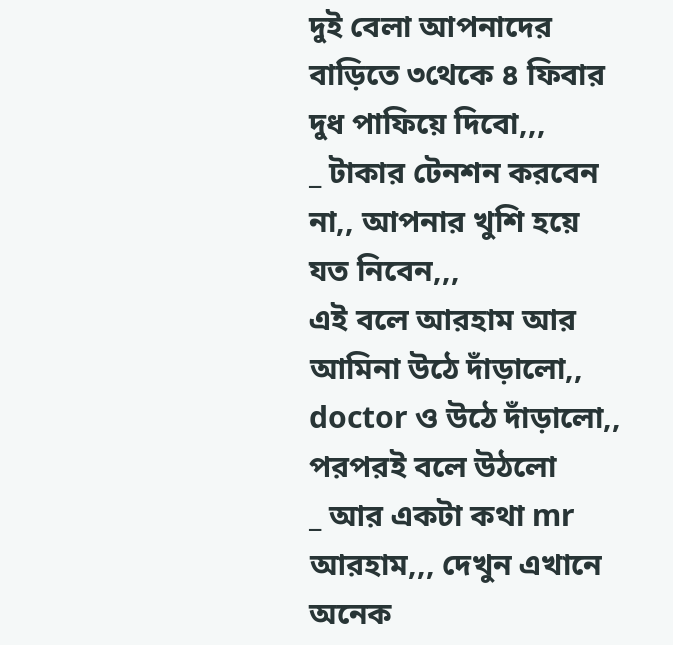দুই বেলা আপনাদের বাড়িতে ৩থেকে ৪ ফিবার দুধ পাফিয়ে দিবো,,,
_ টাকার টেনশন করবেন না,, আপনার খুশি হয়ে যত নিবেন,,,
এই বলে আরহাম আর আমিনা উঠে দাঁড়ালো,, doctor ও উঠে দাঁড়ালো,, পরপরই বলে উঠলো
_ আর একটা কথা mr আরহাম,,, দেখুন এখানে অনেক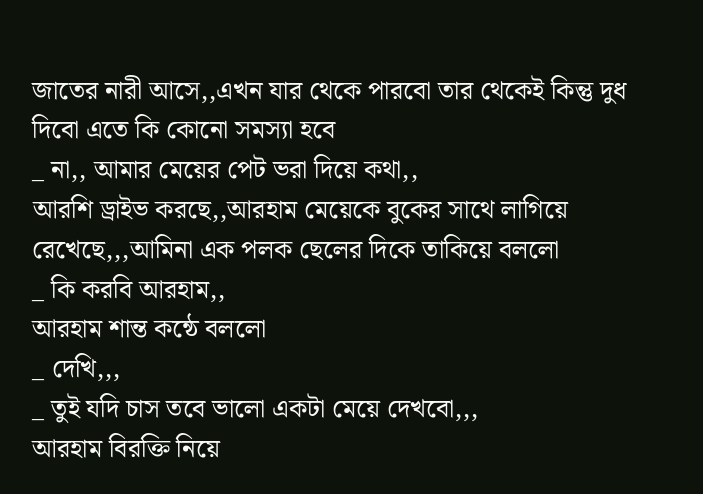জাতের নারী আসে,,এখন যার থেকে পারবো তার থেকেই কিন্তু দুধ দিবো এতে কি কোনো সমস্যা হবে
_ না,, আমার মেয়ের পেট ভরা দিয়ে কথা,,
আরশি ড্রাইভ করছে,,আরহাম মেয়েকে বুকের সাথে লাগিয়ে রেখেছে,,,আমিনা এক পলক ছেলের দিকে তাকিয়ে বললো
_ কি করবি আরহাম,,
আরহাম শান্ত কন্ঠে বললো
_ দেখি,,,
_ তুই যদি চাস তবে ভালো একটা মেয়ে দেখবো,,,
আরহাম বিরক্তি নিয়ে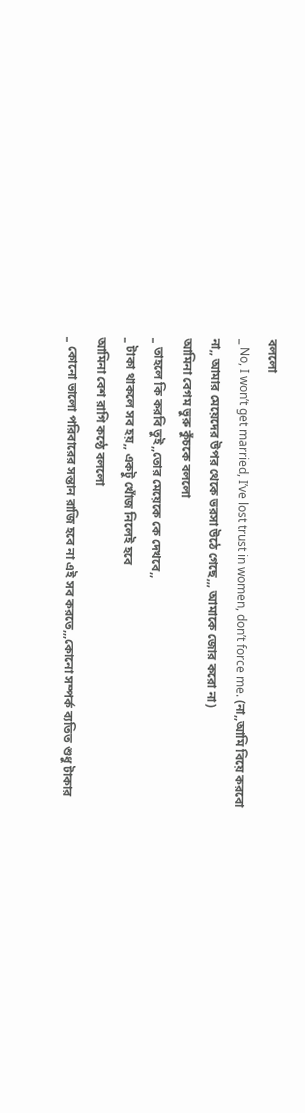বললো
_ No, I won’t get married, I’ve lost trust in women, don’t force me. (না,,আমি বিয়ে করবো না,, আমার মেয়েদের উপর থেকে ভরসা উঠে গেছে,,, আমাকে জোর করো না)
আমিনা বেগম ভুরু কুঁচকে বললো
_ তাহলে কি করবি তুই,,তোর মেয়েকে কে দেখবে,,
_ টাকা থাকলে সব হয়,, একটু খোঁজ নিলেই হবে
আমিনা বেশ রাগি কন্ঠে বললো
_ কোনো ভালো পরিবারের সন্তান রাজি হবে না এই সব করতে,,,কোনো সম্পর্ক ব্যতিত শুধু টাকার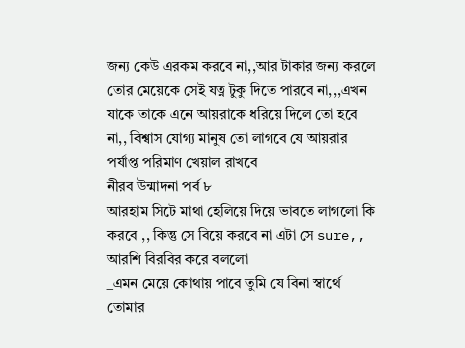জন্য কেউ এরকম করবে না,,আর টাকার জন্য করলে তোর মেয়েকে সেই যত্ন টুকু দিতে পারবে না,,,এখন যাকে তাকে এনে আয়রাকে ধরিয়ে দিলে তো হবে না,, বিশ্বাস যোগ্য মানুষ তো লাগবে যে আয়রার পর্যাপ্ত পরিমাণ খেয়াল রাখবে
নীরব উন্মাদনা পর্ব ৮
আরহাম সিটে মাথা হেলিয়ে দিয়ে ভাবতে লাগলো কি করবে ,, কিন্তু সে বিয়ে করবে না এটা সে sure,,
আরশি বিরবির করে বললো
_এমন মেয়ে কোথায় পাবে তুমি যে বিনা স্বার্থে তোমার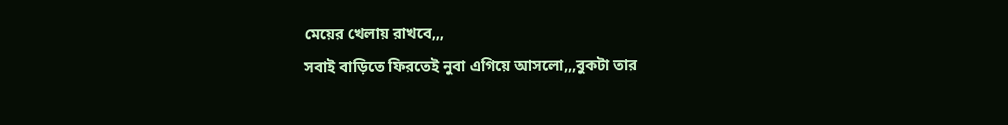মেয়ের খেলায় রাখবে,,,
সবাই বাড়িতে ফিরতেই নুবা এগিয়ে আসলো,,,বুকটা তার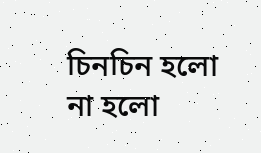চিনচিন হলো না হলো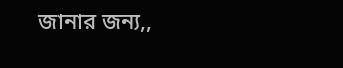জানার জন্য,,